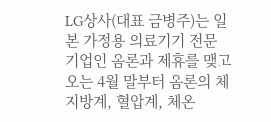LG상사(대표 금병주)는 일본 가정용 의료기기 전문 기업인 옴론과 제휴를 맺고 오는 4월 말부터 옴론의 체지방계, 혈압계, 체온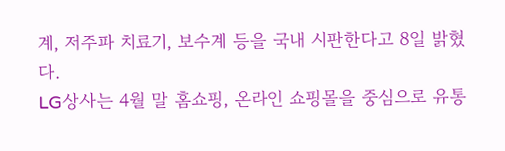계, 저주파 치료기, 보수계 등을 국내 시판한다고 8일 밝혔다.
LG상사는 4월 말 홈쇼핑, 온라인 쇼핑몰을 중심으로 유통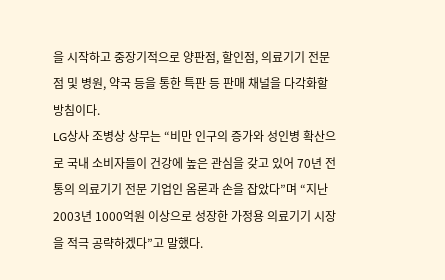을 시작하고 중장기적으로 양판점, 할인점, 의료기기 전문점 및 병원, 약국 등을 통한 특판 등 판매 채널을 다각화할 방침이다.
LG상사 조병상 상무는 “비만 인구의 증가와 성인병 확산으로 국내 소비자들이 건강에 높은 관심을 갖고 있어 70년 전통의 의료기기 전문 기업인 옴론과 손을 잡았다”며 “지난 2003년 1000억원 이상으로 성장한 가정용 의료기기 시장을 적극 공략하겠다”고 말했다.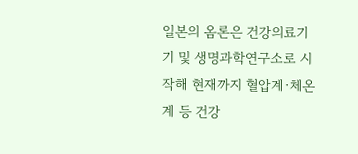일본의 옴론은 건강의료기기 및 생명과학연구소로 시작해 현재까지 혈압계·체온계 등 건강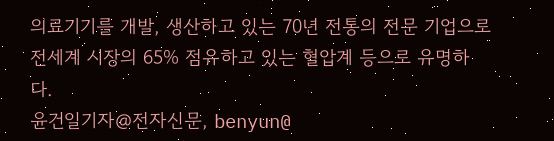의료기기를 개발, 생산하고 있는 70년 전통의 전문 기업으로 전세계 시장의 65% 점유하고 있는 혈압계 등으로 유명하다.
윤건일기자@전자신문, benyun@